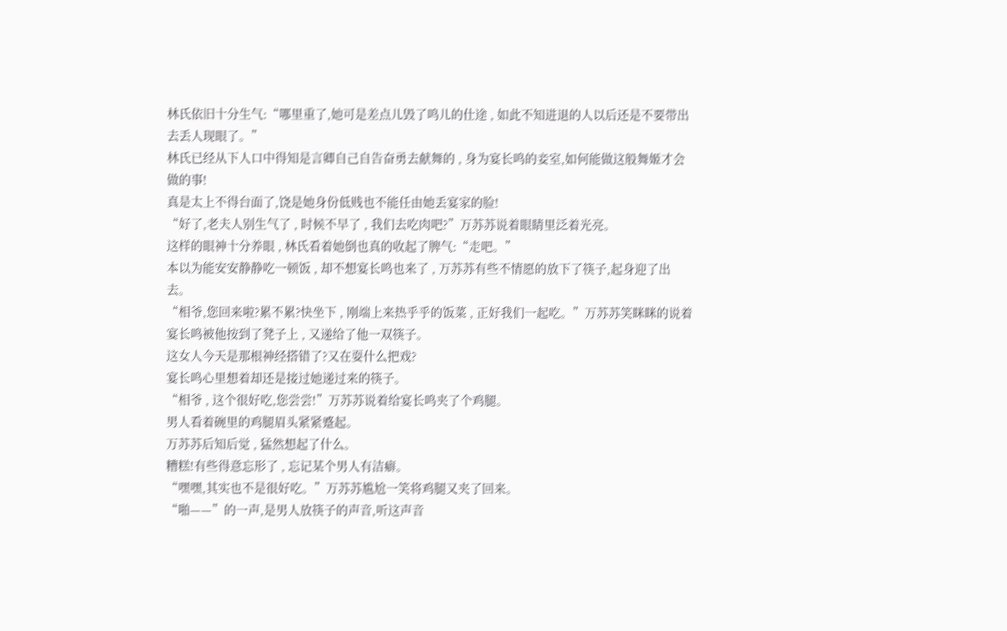林氏依旧十分生气:“哪里重了,她可是差点儿毁了鸣儿的仕途 , 如此不知进退的人以后还是不要带出去丢人现眼了。”
林氏已经从下人口中得知是言卿自己自告奋勇去献舞的 , 身为宴长鸣的妾室,如何能做这般舞姬才会做的事!
真是太上不得台面了,饶是她身份低贱也不能任由她丢宴家的脸!
“好了,老夫人别生气了 , 时候不早了 , 我们去吃肉吧?”万苏苏说着眼睛里泛着光亮。
这样的眼神十分养眼 , 林氏看着她倒也真的收起了脾气:“走吧。”
本以为能安安静静吃一顿饭 , 却不想宴长鸣也来了 , 万苏苏有些不情愿的放下了筷子,起身迎了出去。
“相爷,您回来啦?累不累?快坐下 , 刚端上来热乎乎的饭菜 , 正好我们一起吃。”万苏苏笑眯眯的说着宴长鸣被他按到了凳子上 , 又递给了他一双筷子。
这女人今天是那根神经搭错了?又在耍什么把戏?
宴长鸣心里想着却还是接过她递过来的筷子。
“相爷 , 这个很好吃,您尝尝!”万苏苏说着给宴长鸣夹了个鸡腿。
男人看着碗里的鸡腿眉头紧紧蹙起。
万苏苏后知后觉 , 猛然想起了什么。
糟糕!有些得意忘形了 , 忘记某个男人有洁癖。
“嘿嘿,其实也不是很好吃。”万苏苏尴尬一笑将鸡腿又夹了回来。
“啪——”的一声,是男人放筷子的声音,听这声音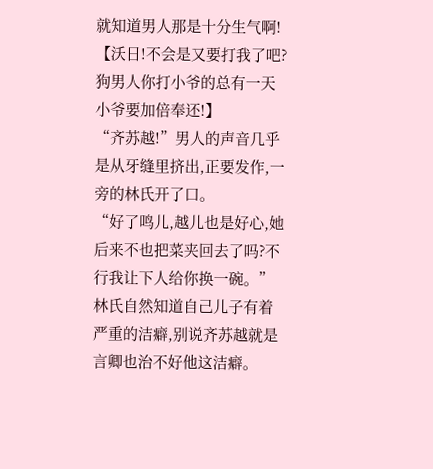就知道男人那是十分生气啊!
【沃日!不会是又要打我了吧?狗男人你打小爷的总有一天小爷要加倍奉还!】
“齐苏越!”男人的声音几乎是从牙缝里挤出,正要发作,一旁的林氏开了口。
“好了鸣儿,越儿也是好心,她后来不也把菜夹回去了吗?不行我让下人给你换一碗。”
林氏自然知道自己儿子有着严重的洁癖,别说齐苏越就是言卿也治不好他这洁癖。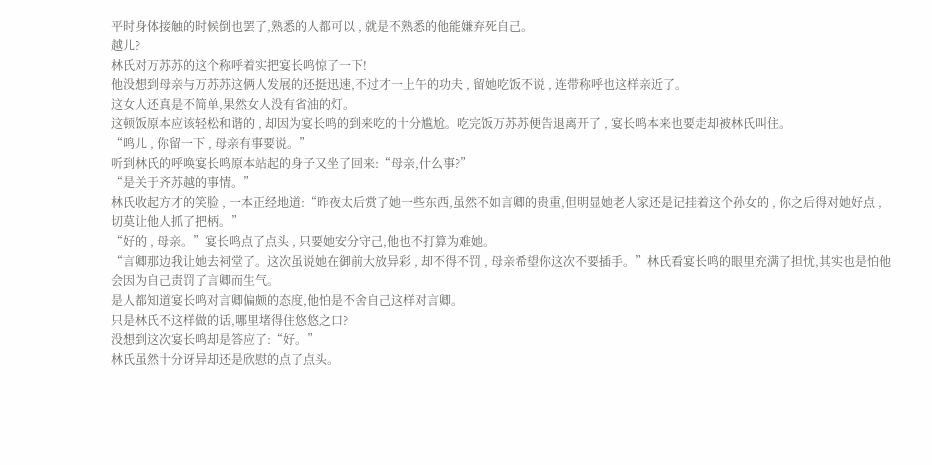平时身体接触的时候倒也罢了,熟悉的人都可以 , 就是不熟悉的他能嫌弃死自己。
越儿?
林氏对万苏苏的这个称呼着实把宴长鸣惊了一下!
他没想到母亲与万苏苏这俩人发展的还挺迅速,不过才一上午的功夫 , 留她吃饭不说 , 连带称呼也这样亲近了。
这女人还真是不简单,果然女人没有省油的灯。
这顿饭原本应该轻松和谐的 , 却因为宴长鸣的到来吃的十分尴尬。吃完饭万苏苏便告退离开了 , 宴长鸣本来也要走却被林氏叫住。
“鸣儿 , 你留一下 , 母亲有事要说。”
听到林氏的呼唤宴长鸣原本站起的身子又坐了回来:“母亲,什么事?”
“是关于齐苏越的事情。”
林氏收起方才的笑脸 , 一本正经地道:“昨夜太后赏了她一些东西,虽然不如言卿的贵重,但明显她老人家还是记挂着这个孙女的 , 你之后得对她好点 , 切莫让他人抓了把柄。”
“好的 , 母亲。”宴长鸣点了点头 , 只要她安分守己,他也不打算为难她。
“言卿那边我让她去祠堂了。这次虽说她在御前大放异彩 , 却不得不罚 , 母亲希望你这次不要插手。”林氏看宴长鸣的眼里充满了担忧,其实也是怕他会因为自己责罚了言卿而生气。
是人都知道宴长鸣对言卿偏颇的态度,他怕是不舍自己这样对言卿。
只是林氏不这样做的话,哪里堵得住悠悠之口?
没想到这次宴长鸣却是答应了:“好。”
林氏虽然十分讶异却还是欣慰的点了点头。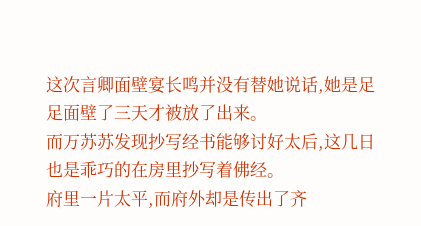这次言卿面壁宴长鸣并没有替她说话,她是足足面壁了三天才被放了出来。
而万苏苏发现抄写经书能够讨好太后,这几日也是乖巧的在房里抄写着佛经。
府里一片太平,而府外却是传出了齐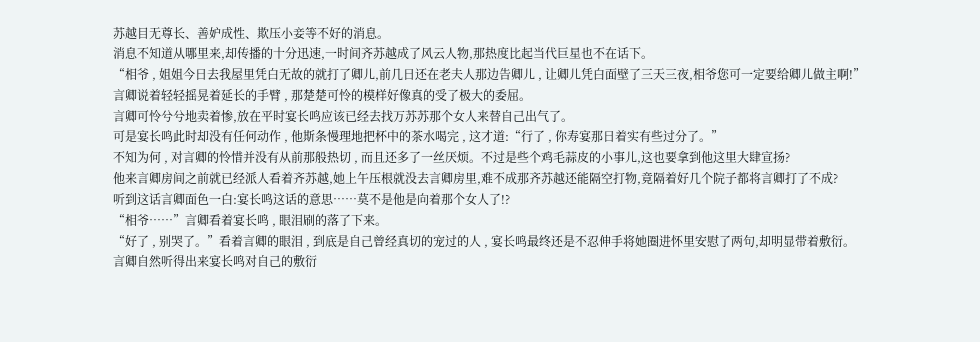苏越目无尊长、善妒成性、欺压小妾等不好的消息。
消息不知道从哪里来,却传播的十分迅速,一时间齐苏越成了风云人物,那热度比起当代巨星也不在话下。
“相爷 , 姐姐今日去我屋里凭白无故的就打了卿儿,前几日还在老夫人那边告卿儿 , 让卿儿凭白面壁了三天三夜,相爷您可一定要给卿儿做主啊!”
言卿说着轻轻摇晃着延长的手臂 , 那楚楚可怜的模样好像真的受了极大的委屈。
言卿可怜兮兮地卖着惨,放在平时宴长鸣应该已经去找万苏苏那个女人来替自己出气了。
可是宴长鸣此时却没有任何动作 , 他斯条慢理地把杯中的茶水喝完 , 这才道:“行了 , 你寿宴那日着实有些过分了。”
不知为何 , 对言卿的怜惜并没有从前那般热切 , 而且还多了一丝厌烦。不过是些个鸡毛蒜皮的小事儿,这也要拿到他这里大肆宣扬?
他来言卿房间之前就已经派人看着齐苏越,她上午压根就没去言卿房里,难不成那齐苏越还能隔空打物,竟隔着好几个院子都将言卿打了不成?
听到这话言卿面色一白:宴长鸣这话的意思……莫不是他是向着那个女人了!?
“相爷……”言卿看着宴长鸣 , 眼泪刷的落了下来。
“好了 , 别哭了。”看着言卿的眼泪 , 到底是自己曾经真切的宠过的人 , 宴长鸣最终还是不忍伸手将她圈进怀里安慰了两句,却明显带着敷衍。
言卿自然听得出来宴长鸣对自己的敷衍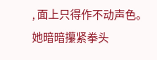, 面上只得作不动声色。
她暗暗攥紧拳头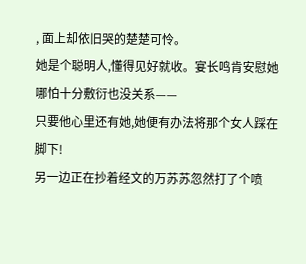, 面上却依旧哭的楚楚可怜。
她是个聪明人,懂得见好就收。宴长鸣肯安慰她哪怕十分敷衍也没关系——
只要他心里还有她,她便有办法将那个女人踩在脚下!
另一边正在抄着经文的万苏苏忽然打了个喷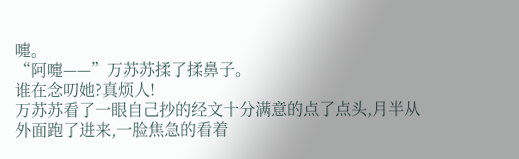嚏。
“阿嚏——”万苏苏揉了揉鼻子。
谁在念叨她?真烦人!
万苏苏看了一眼自己抄的经文十分满意的点了点头,月半从外面跑了进来,一脸焦急的看着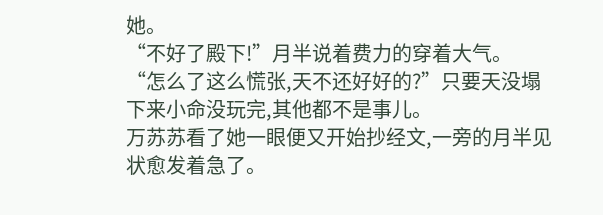她。
“不好了殿下!”月半说着费力的穿着大气。
“怎么了这么慌张,天不还好好的?”只要天没塌下来小命没玩完,其他都不是事儿。
万苏苏看了她一眼便又开始抄经文,一旁的月半见状愈发着急了。